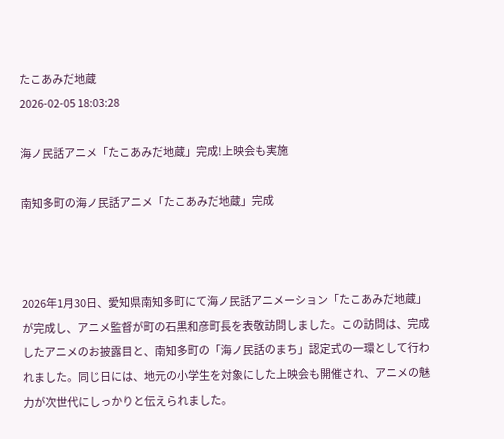たこあみだ地蔵
2026-02-05 18:03:28

海ノ民話アニメ「たこあみだ地蔵」完成!上映会も実施

南知多町の海ノ民話アニメ「たこあみだ地蔵」完成



2026年1月30日、愛知県南知多町にて海ノ民話アニメーション「たこあみだ地蔵」が完成し、アニメ監督が町の石黒和彦町長を表敬訪問しました。この訪問は、完成したアニメのお披露目と、南知多町の「海ノ民話のまち」認定式の一環として行われました。同じ日には、地元の小学生を対象にした上映会も開催され、アニメの魅力が次世代にしっかりと伝えられました。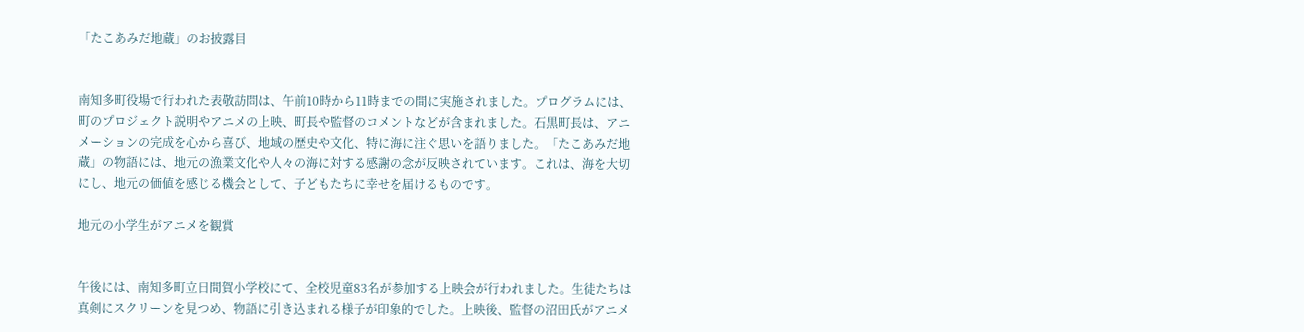「たこあみだ地蔵」のお披露目


南知多町役場で行われた表敬訪問は、午前10時から11時までの間に実施されました。プログラムには、町のプロジェクト説明やアニメの上映、町長や監督のコメントなどが含まれました。石黒町長は、アニメーションの完成を心から喜び、地域の歴史や文化、特に海に注ぐ思いを語りました。「たこあみだ地蔵」の物語には、地元の漁業文化や人々の海に対する感謝の念が反映されています。これは、海を大切にし、地元の価値を感じる機会として、子どもたちに幸せを届けるものです。

地元の小学生がアニメを観賞


午後には、南知多町立日間賀小学校にて、全校児童83名が参加する上映会が行われました。生徒たちは真剣にスクリーンを見つめ、物語に引き込まれる様子が印象的でした。上映後、監督の沼田氏がアニメ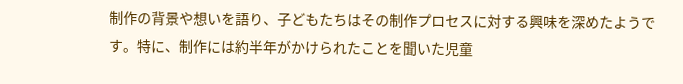制作の背景や想いを語り、子どもたちはその制作プロセスに対する興味を深めたようです。特に、制作には約半年がかけられたことを聞いた児童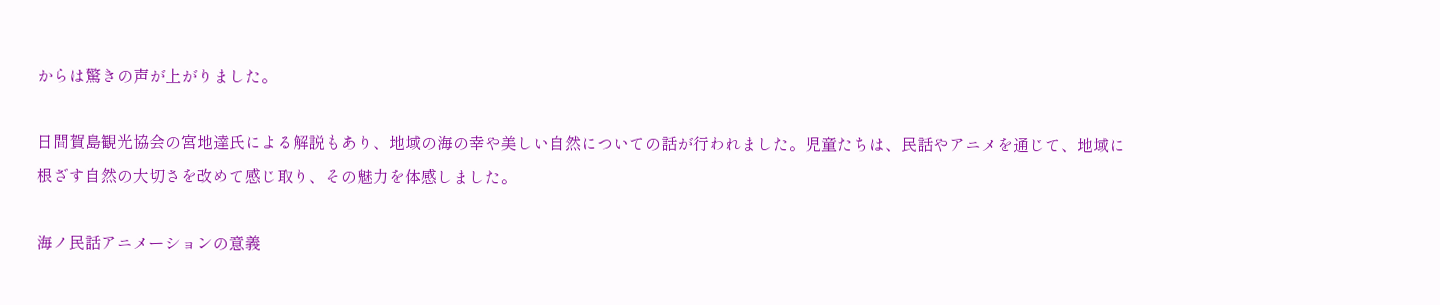からは驚きの声が上がりました。

日間賀島観光協会の宮地達氏による解説もあり、地域の海の幸や美しい自然についての話が行われました。児童たちは、民話やアニメを通じて、地域に根ざす自然の大切さを改めて感じ取り、その魅力を体感しました。

海ノ民話アニメーションの意義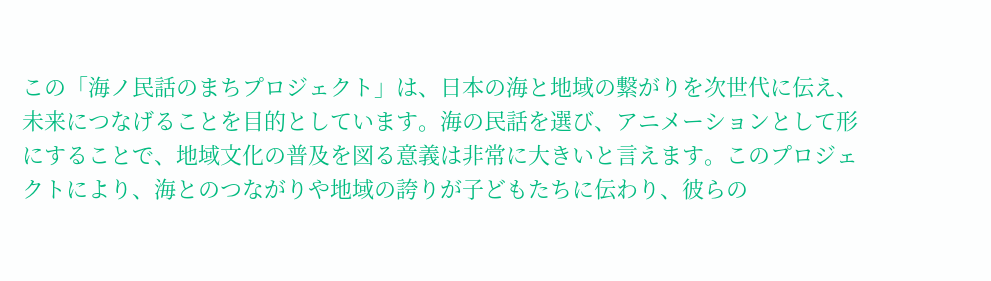この「海ノ民話のまちプロジェクト」は、日本の海と地域の繋がりを次世代に伝え、未来につなげることを目的としています。海の民話を選び、アニメーションとして形にすることで、地域文化の普及を図る意義は非常に大きいと言えます。このプロジェクトにより、海とのつながりや地域の誇りが子どもたちに伝わり、彼らの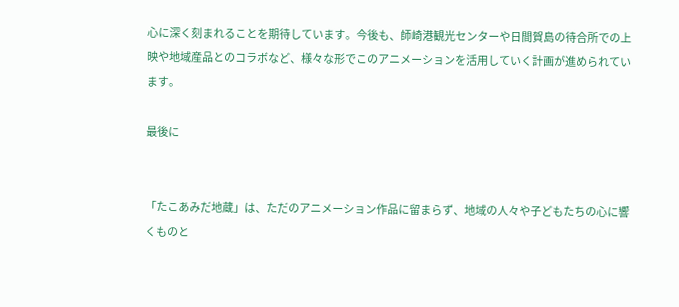心に深く刻まれることを期待しています。今後も、師崎港観光センターや日間賀島の待合所での上映や地域産品とのコラボなど、様々な形でこのアニメーションを活用していく計画が進められています。

最後に


「たこあみだ地蔵」は、ただのアニメーション作品に留まらず、地域の人々や子どもたちの心に響くものと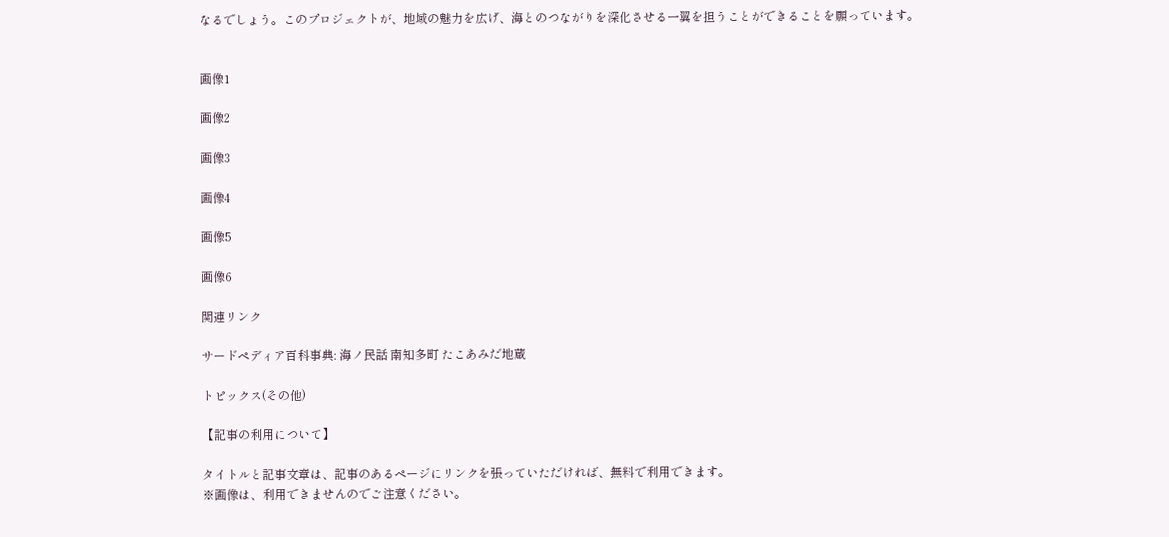なるでしょう。このプロジェクトが、地域の魅力を広げ、海とのつながりを深化させる一翼を担うことができることを願っています。


画像1

画像2

画像3

画像4

画像5

画像6

関連リンク

サードペディア百科事典: 海ノ民話 南知多町 たこあみだ地蔵

トピックス(その他)

【記事の利用について】

タイトルと記事文章は、記事のあるページにリンクを張っていただければ、無料で利用できます。
※画像は、利用できませんのでご注意ください。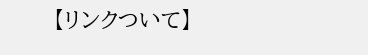【リンクついて】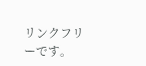リンクフリーです。